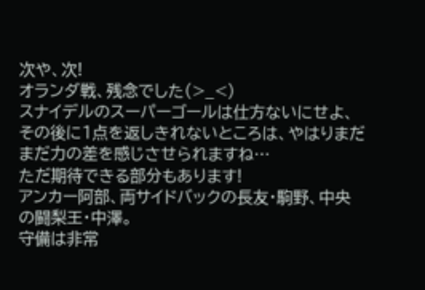次や、次!
オランダ戦、残念でした(>_<)
スナイデルのスーパーゴールは仕方ないにせよ、その後に1点を返しきれないところは、やはりまだまだ力の差を感じさせられますね…
ただ期待できる部分もあります!
アンカー阿部、両サイドバックの長友・駒野、中央の闘梨王・中澤。
守備は非常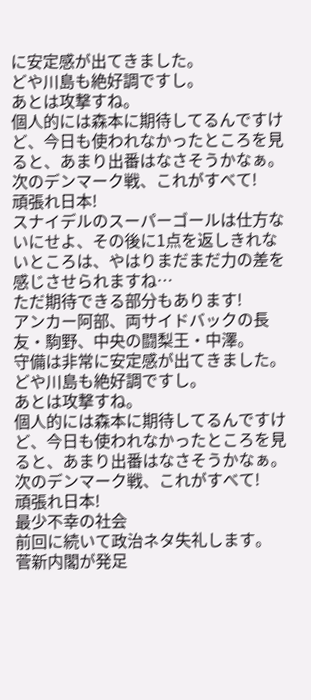に安定感が出てきました。
どや川島も絶好調ですし。
あとは攻撃すね。
個人的には森本に期待してるんですけど、今日も使われなかったところを見ると、あまり出番はなさそうかなぁ。
次のデンマーク戦、これがすべて!
頑張れ日本!
スナイデルのスーパーゴールは仕方ないにせよ、その後に1点を返しきれないところは、やはりまだまだ力の差を感じさせられますね…
ただ期待できる部分もあります!
アンカー阿部、両サイドバックの長友・駒野、中央の闘梨王・中澤。
守備は非常に安定感が出てきました。
どや川島も絶好調ですし。
あとは攻撃すね。
個人的には森本に期待してるんですけど、今日も使われなかったところを見ると、あまり出番はなさそうかなぁ。
次のデンマーク戦、これがすべて!
頑張れ日本!
最少不幸の社会
前回に続いて政治ネタ失礼します。
菅新内閣が発足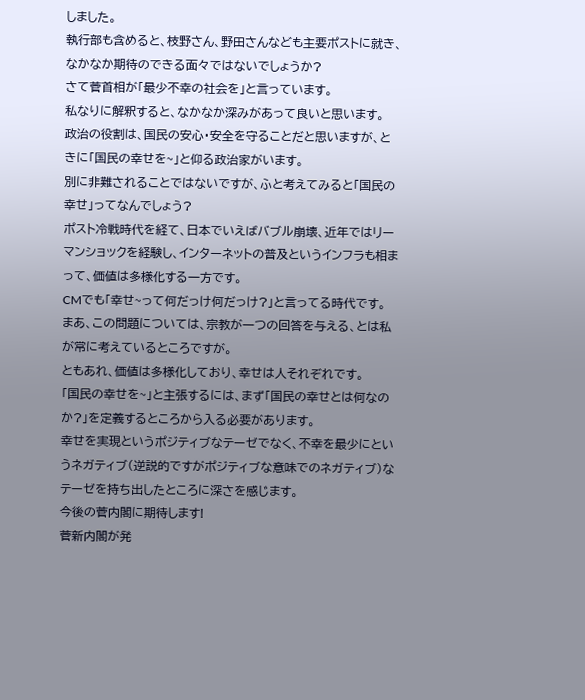しました。
執行部も含めると、枝野さん、野田さんなども主要ポストに就き、なかなか期待のできる面々ではないでしょうか?
さて菅首相が「最少不幸の社会を」と言っています。
私なりに解釈すると、なかなか深みがあって良いと思います。
政治の役割は、国民の安心・安全を守ることだと思いますが、ときに「国民の幸せを~」と仰る政治家がいます。
別に非難されることではないですが、ふと考えてみると「国民の幸せ」ってなんでしょう?
ポスト冷戦時代を経て、日本でいえばバブル崩壊、近年ではリーマンショックを経験し、インターネットの普及というインフラも相まって、価値は多様化する一方です。
CMでも「幸せ~って何だっけ何だっけ?」と言ってる時代です。
まあ、この問題については、宗教が一つの回答を与える、とは私が常に考えているところですが。
ともあれ、価値は多様化しており、幸せは人それぞれです。
「国民の幸せを~」と主張するには、まず「国民の幸せとは何なのか?」を定義するところから入る必要があります。
幸せを実現というポジティブなテーゼでなく、不幸を最少にというネガティブ(逆説的ですがポジティブな意味でのネガティブ)なテーゼを持ち出したところに深さを感じます。
今後の菅内閣に期待します!
菅新内閣が発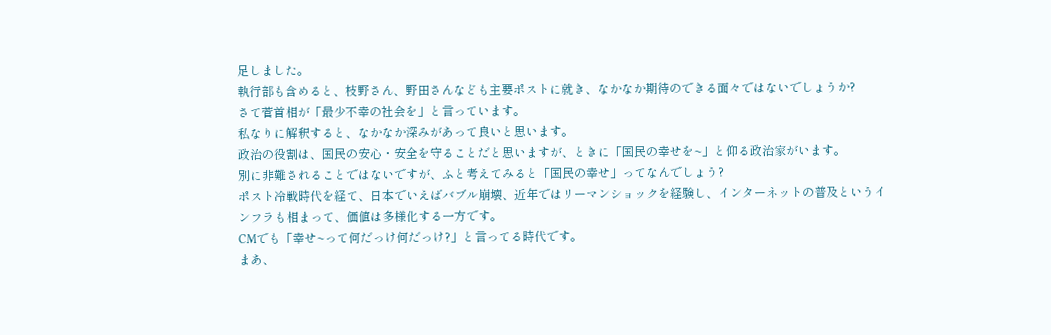足しました。
執行部も含めると、枝野さん、野田さんなども主要ポストに就き、なかなか期待のできる面々ではないでしょうか?
さて菅首相が「最少不幸の社会を」と言っています。
私なりに解釈すると、なかなか深みがあって良いと思います。
政治の役割は、国民の安心・安全を守ることだと思いますが、ときに「国民の幸せを~」と仰る政治家がいます。
別に非難されることではないですが、ふと考えてみると「国民の幸せ」ってなんでしょう?
ポスト冷戦時代を経て、日本でいえばバブル崩壊、近年ではリーマンショックを経験し、インターネットの普及というインフラも相まって、価値は多様化する一方です。
CMでも「幸せ~って何だっけ何だっけ?」と言ってる時代です。
まあ、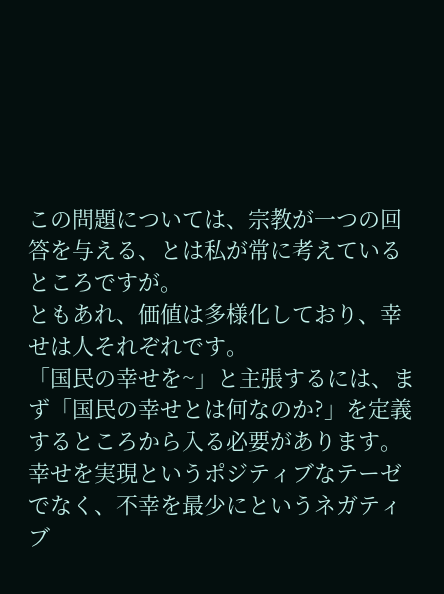この問題については、宗教が一つの回答を与える、とは私が常に考えているところですが。
ともあれ、価値は多様化しており、幸せは人それぞれです。
「国民の幸せを~」と主張するには、まず「国民の幸せとは何なのか?」を定義するところから入る必要があります。
幸せを実現というポジティブなテーゼでなく、不幸を最少にというネガティブ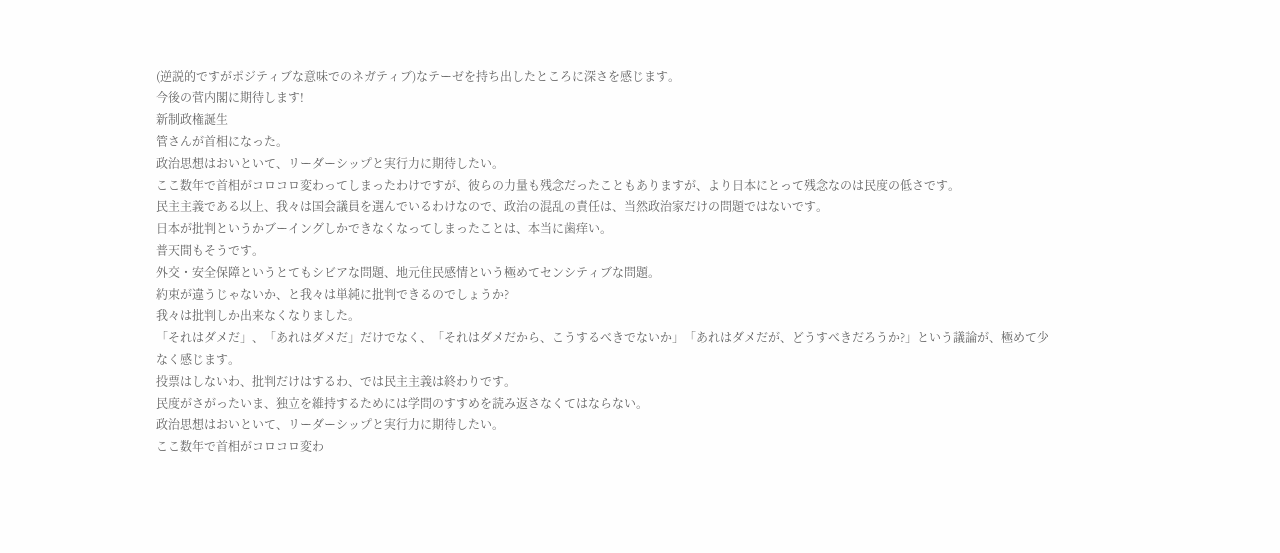(逆説的ですがポジティブな意味でのネガティブ)なテーゼを持ち出したところに深さを感じます。
今後の菅内閣に期待します!
新制政権誕生
管さんが首相になった。
政治思想はおいといて、リーダーシップと実行力に期待したい。
ここ数年で首相がコロコロ変わってしまったわけですが、彼らの力量も残念だったこともありますが、より日本にとって残念なのは民度の低さです。
民主主義である以上、我々は国会議員を選んでいるわけなので、政治の混乱の責任は、当然政治家だけの問題ではないです。
日本が批判というかブーイングしかできなくなってしまったことは、本当に歯痒い。
普天間もそうです。
外交・安全保障というとてもシビアな問題、地元住民感情という極めてセンシティブな問題。
約束が違うじゃないか、と我々は単純に批判できるのでしょうか?
我々は批判しか出来なくなりました。
「それはダメだ」、「あれはダメだ」だけでなく、「それはダメだから、こうするべきでないか」「あれはダメだが、どうすべきだろうか?」という議論が、極めて少なく感じます。
投票はしないわ、批判だけはするわ、では民主主義は終わりです。
民度がさがったいま、独立を維持するためには学問のすすめを読み返さなくてはならない。
政治思想はおいといて、リーダーシップと実行力に期待したい。
ここ数年で首相がコロコロ変わ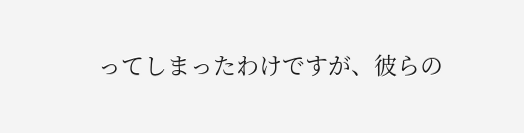ってしまったわけですが、彼らの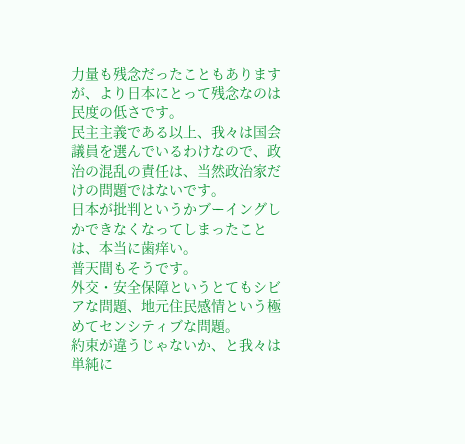力量も残念だったこともありますが、より日本にとって残念なのは民度の低さです。
民主主義である以上、我々は国会議員を選んでいるわけなので、政治の混乱の責任は、当然政治家だけの問題ではないです。
日本が批判というかブーイングしかできなくなってしまったことは、本当に歯痒い。
普天間もそうです。
外交・安全保障というとてもシビアな問題、地元住民感情という極めてセンシティブな問題。
約束が違うじゃないか、と我々は単純に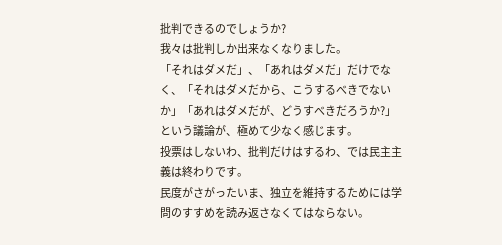批判できるのでしょうか?
我々は批判しか出来なくなりました。
「それはダメだ」、「あれはダメだ」だけでなく、「それはダメだから、こうするべきでないか」「あれはダメだが、どうすべきだろうか?」という議論が、極めて少なく感じます。
投票はしないわ、批判だけはするわ、では民主主義は終わりです。
民度がさがったいま、独立を維持するためには学問のすすめを読み返さなくてはならない。